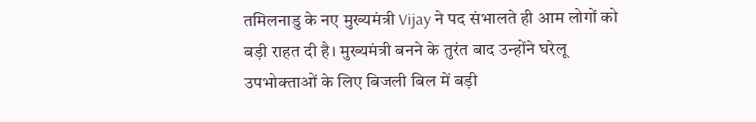तमिलनाडु के नए मुख्यमंत्री Vijay ने पद संभालते ही आम लोगों को बड़ी राहत दी है। मुख्यमंत्री बनने के तुरंत बाद उन्होंने घरेलू उपभोक्ताओं के लिए बिजली बिल में बड़ी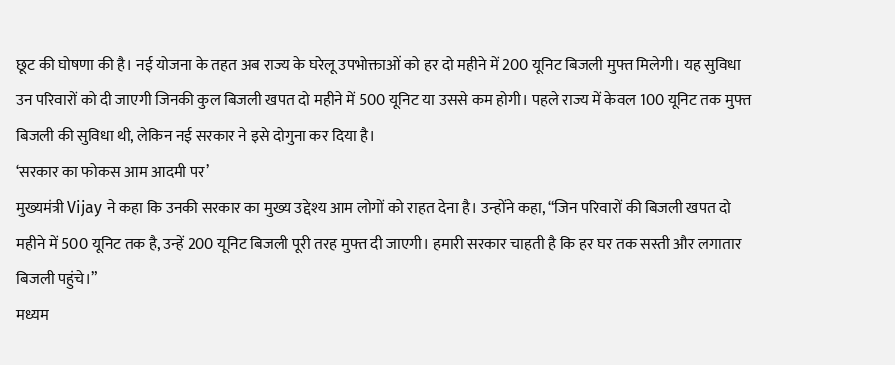छूट की घोषणा की है। नई योजना के तहत अब राज्य के घरेलू उपभोक्ताओं को हर दो महीने में 200 यूनिट बिजली मुफ्त मिलेगी। यह सुविधा उन परिवारों को दी जाएगी जिनकी कुल बिजली खपत दो महीने में 500 यूनिट या उससे कम होगी। पहले राज्य में केवल 100 यूनिट तक मुफ्त बिजली की सुविधा थी, लेकिन नई सरकार ने इसे दोगुना कर दिया है।
‘सरकार का फोकस आम आदमी पर’
मुख्यमंत्री Vijay ने कहा कि उनकी सरकार का मुख्य उद्देश्य आम लोगों को राहत देना है। उन्होंने कहा, “जिन परिवारों की बिजली खपत दो महीने में 500 यूनिट तक है, उन्हें 200 यूनिट बिजली पूरी तरह मुफ्त दी जाएगी। हमारी सरकार चाहती है कि हर घर तक सस्ती और लगातार बिजली पहुंचे।”
मध्यम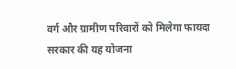वर्ग और ग्रामीण परिवारों को मिलेगा फायदा
सरकार की यह योजना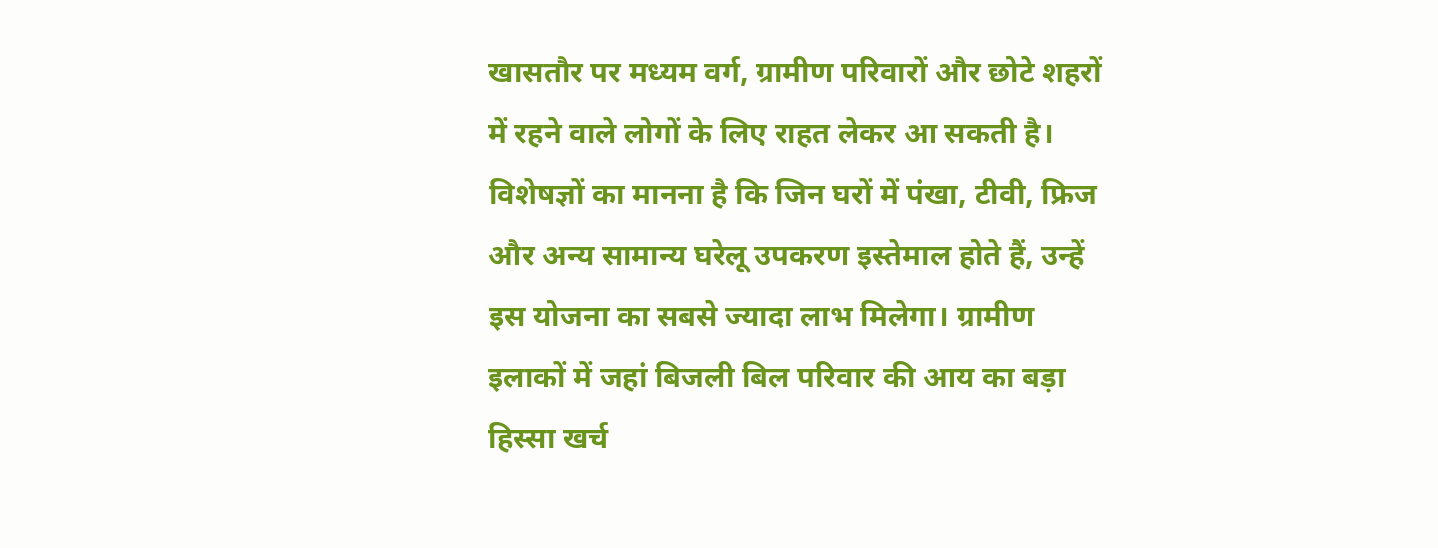खासतौर पर मध्यम वर्ग, ग्रामीण परिवारों और छोटे शहरों में रहने वाले लोगों के लिए राहत लेकर आ सकती है। विशेषज्ञों का मानना है कि जिन घरों में पंखा, टीवी, फ्रिज और अन्य सामान्य घरेलू उपकरण इस्तेमाल होते हैं, उन्हें इस योजना का सबसे ज्यादा लाभ मिलेगा। ग्रामीण इलाकों में जहां बिजली बिल परिवार की आय का बड़ा हिस्सा खर्च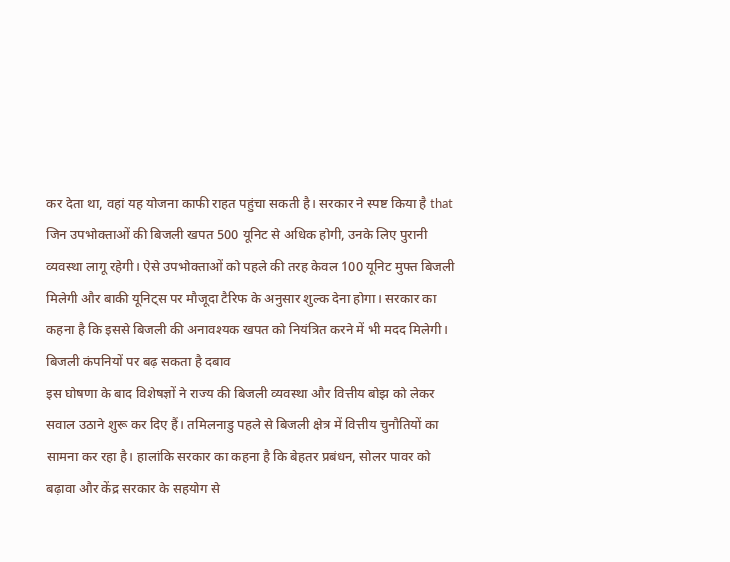कर देता था, वहां यह योजना काफी राहत पहुंचा सकती है। सरकार ने स्पष्ट किया है that जिन उपभोक्ताओं की बिजली खपत 500 यूनिट से अधिक होगी, उनके लिए पुरानी व्यवस्था लागू रहेगी। ऐसे उपभोक्ताओं को पहले की तरह केवल 100 यूनिट मुफ्त बिजली मिलेगी और बाकी यूनिट्स पर मौजूदा टैरिफ के अनुसार शुल्क देना होगा। सरकार का कहना है कि इससे बिजली की अनावश्यक खपत को नियंत्रित करने में भी मदद मिलेगी।
बिजली कंपनियों पर बढ़ सकता है दबाव
इस घोषणा के बाद विशेषज्ञों ने राज्य की बिजली व्यवस्था और वित्तीय बोझ को लेकर सवाल उठाने शुरू कर दिए हैं। तमिलनाडु पहले से बिजली क्षेत्र में वित्तीय चुनौतियों का सामना कर रहा है। हालांकि सरकार का कहना है कि बेहतर प्रबंधन, सोलर पावर को बढ़ावा और केंद्र सरकार के सहयोग से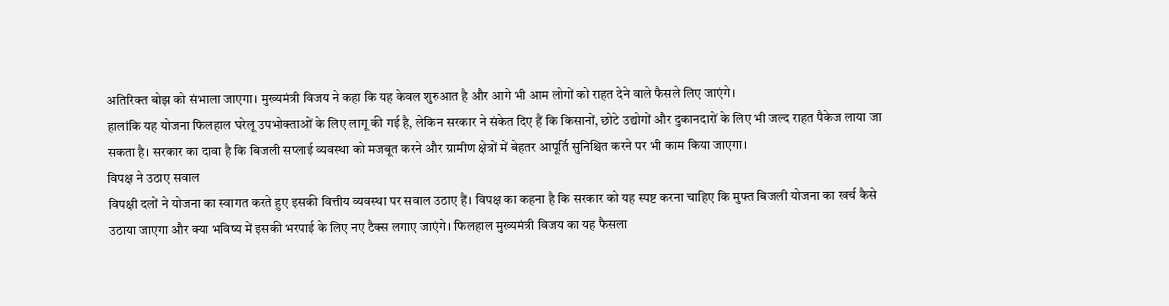अतिरिक्त बोझ को संभाला जाएगा। मुख्यमंत्री विजय ने कहा कि यह केवल शुरुआत है और आगे भी आम लोगों को राहत देने वाले फैसले लिए जाएंगे।
हालांकि यह योजना फिलहाल घरेलू उपभोक्ताओं के लिए लागू की गई है, लेकिन सरकार ने संकेत दिए हैं कि किसानों, छोटे उद्योगों और दुकानदारों के लिए भी जल्द राहत पैकेज लाया जा सकता है। सरकार का दावा है कि बिजली सप्लाई व्यवस्था को मजबूत करने और ग्रामीण क्षेत्रों में बेहतर आपूर्ति सुनिश्चित करने पर भी काम किया जाएगा।
विपक्ष ने उठाए सवाल
विपक्षी दलों ने योजना का स्वागत करते हुए इसकी वित्तीय व्यवस्था पर सवाल उठाए हैं। विपक्ष का कहना है कि सरकार को यह स्पष्ट करना चाहिए कि मुफ्त बिजली योजना का खर्च कैसे उठाया जाएगा और क्या भविष्य में इसकी भरपाई के लिए नए टैक्स लगाए जाएंगे। फिलहाल मुख्यमंत्री विजय का यह फैसला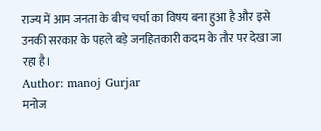राज्य में आम जनता के बीच चर्चा का विषय बना हुआ है और इसे उनकी सरकार के पहले बड़े जनहितकारी कदम के तौर पर देखा जा रहा है।
Author: manoj Gurjar
मनोज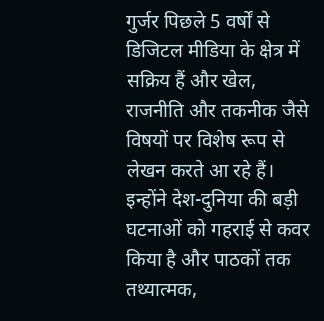गुर्जर पिछले 5 वर्षों से डिजिटल मीडिया के क्षेत्र में सक्रिय हैं और खेल, राजनीति और तकनीक जैसे विषयों पर विशेष रूप से लेखन करते आ रहे हैं। इन्होंने देश-दुनिया की बड़ी घटनाओं को गहराई से कवर किया है और पाठकों तक तथ्यात्मक,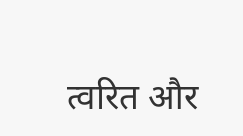त्वरित और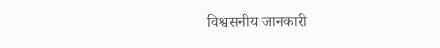विश्वसनीय जानकारी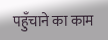पहुँचाने का काम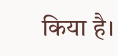किया है।